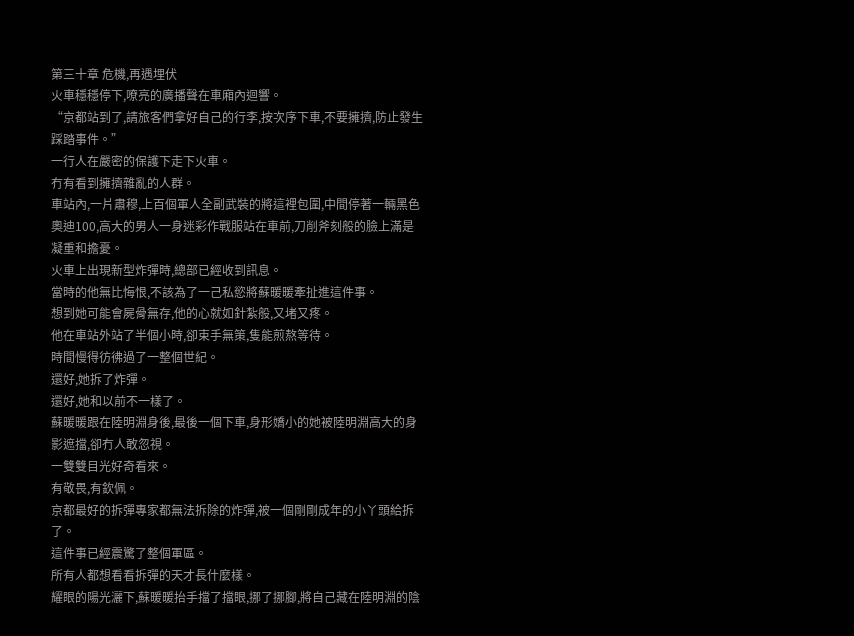第三十章 危機,再遇埋伏
火車穩穩停下,嘹亮的廣播聲在車廂內迴響。
“京都站到了,請旅客們拿好自己的行李,按次序下車,不要擁擠,防止發生踩踏事件。”
一行人在嚴密的保護下走下火車。
冇有看到擁擠雜亂的人群。
車站內,一片肅穆,上百個軍人全副武裝的將這裡包圍,中間停著一輛黑色奧迪100,高大的男人一身迷彩作戰服站在車前,刀削斧刻般的臉上滿是凝重和擔憂。
火車上出現新型炸彈時,總部已經收到訊息。
當時的他無比悔恨,不該為了一己私慾將蘇暖暖牽扯進這件事。
想到她可能會屍骨無存,他的心就如針紮般,又堵又疼。
他在車站外站了半個小時,卻束手無策,隻能煎熬等待。
時間慢得彷彿過了一整個世紀。
還好,她拆了炸彈。
還好,她和以前不一樣了。
蘇暖暖跟在陸明淵身後,最後一個下車,身形嬌小的她被陸明淵高大的身影遮擋,卻冇人敢忽視。
一雙雙目光好奇看來。
有敬畏,有欽佩。
京都最好的拆彈專家都無法拆除的炸彈,被一個剛剛成年的小丫頭給拆了。
這件事已經震驚了整個軍區。
所有人都想看看拆彈的天才長什麼樣。
耀眼的陽光灑下,蘇暖暖抬手擋了擋眼,挪了挪腳,將自己藏在陸明淵的陰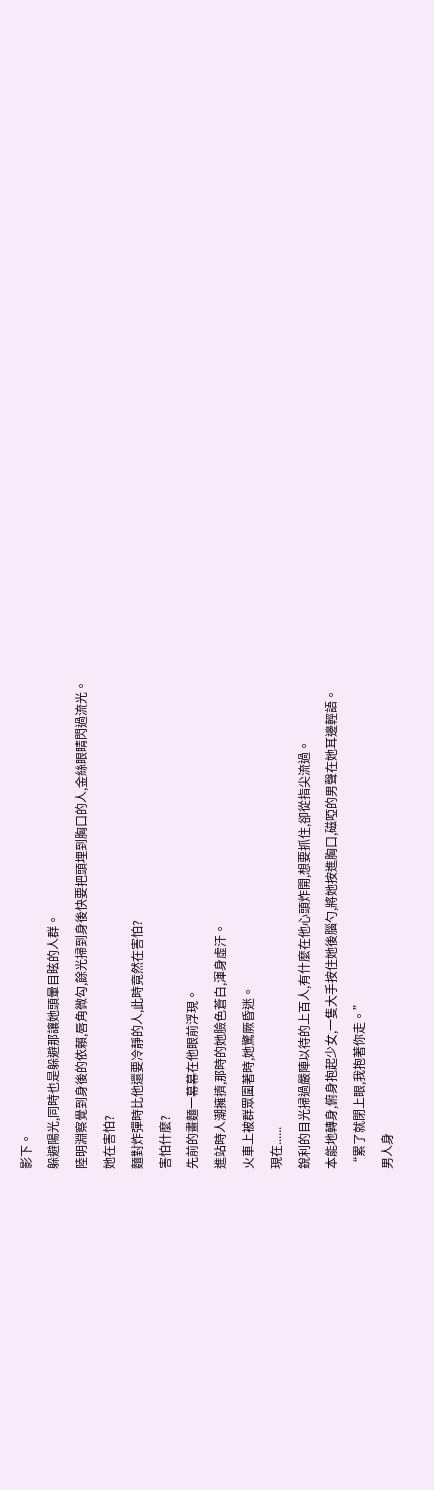影下。
躲避陽光,同時也是躲避那讓她頭暈目眩的人群。
陸明淵察覺到身後的依賴,唇角微勾,餘光掃到身後快要把頭埋到胸口的人,金絲眼睛閃過流光。
她在害怕?
麵對炸彈時比他還要冷靜的人,此時竟然在害怕?
害怕什麼?
先前的畫麵一幕幕在他眼前浮現。
進站時人潮擁擠,那時的她臉色蒼白,渾身虛汗。
火車上被群眾圍著時,她驚厥昏迷。
現在......
銳利的目光掃過嚴陣以待的上百人,有什麼在他心頭炸開,想要抓住,卻從指尖流過。
本能地轉身,俯身抱起少女,一隻大手按住她後腦勺,將她按進胸口,磁啞的男聲在她耳邊輕語。
“累了就閉上眼,我抱著你走。”
男人身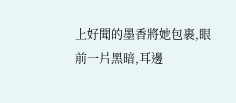上好聞的墨香將她包裹,眼前一片黑暗,耳邊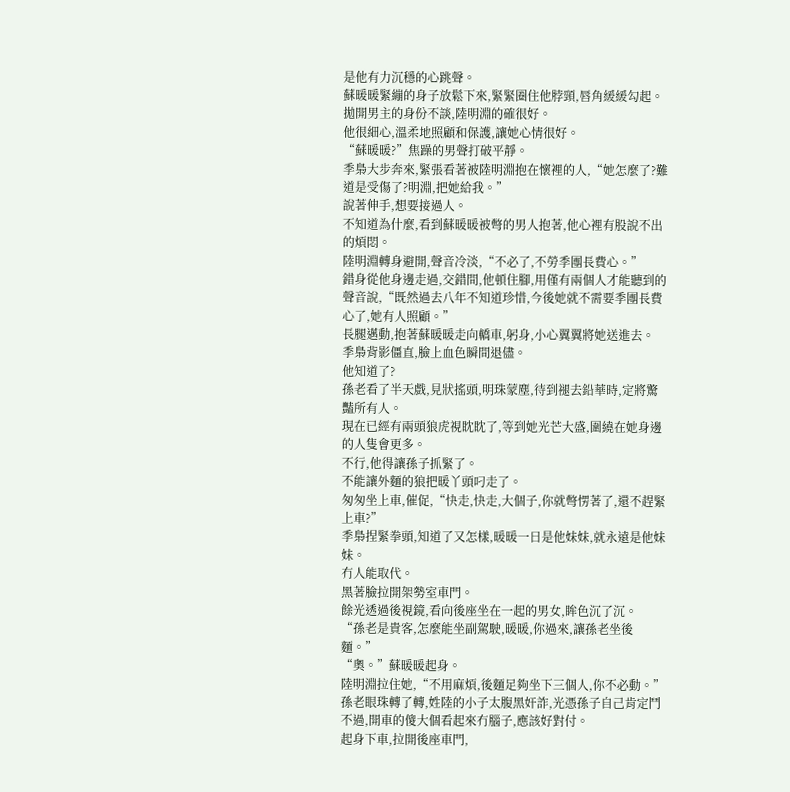是他有力沉穩的心跳聲。
蘇暖暖緊繃的身子放鬆下來,緊緊圈住他脖頸,唇角緩緩勾起。
拋開男主的身份不談,陸明淵的確很好。
他很細心,溫柔地照顧和保護,讓她心情很好。
“蘇暖暖?”焦躁的男聲打破平靜。
季梟大步奔來,緊張看著被陸明淵抱在懷裡的人,“她怎麼了?難道是受傷了?明淵,把她給我。”
說著伸手,想要接過人。
不知道為什麼,看到蘇暖暖被彆的男人抱著,他心裡有股說不出的煩悶。
陸明淵轉身避開,聲音冷淡,“不必了,不勞季團長費心。”
錯身從他身邊走過,交錯間,他頓住腳,用僅有兩個人才能聽到的聲音說,“既然過去八年不知道珍惜,今後她就不需要季團長費心了,她有人照顧。”
長腿邁動,抱著蘇暖暖走向轎車,躬身,小心翼翼將她送進去。
季梟背影僵直,臉上血色瞬間退儘。
他知道了?
孫老看了半天戲,見狀搖頭,明珠蒙塵,待到褪去鉛華時,定將驚豔所有人。
現在已經有兩頭狼虎視眈眈了,等到她光芒大盛,圍繞在她身邊的人隻會更多。
不行,他得讓孫子抓緊了。
不能讓外麵的狼把暖丫頭叼走了。
匆匆坐上車,催促,“快走,快走,大個子,你就彆愣著了,還不趕緊上車?”
季梟捏緊拳頭,知道了又怎樣,暖暖一日是他妹妹,就永遠是他妹妹。
冇人能取代。
黑著臉拉開架勢室車門。
餘光透過後視鏡,看向後座坐在一起的男女,眸色沉了沉。
“孫老是貴客,怎麼能坐副駕駛,暖暖,你過來,讓孫老坐後麵。”
“奧。”蘇暖暖起身。
陸明淵拉住她,“不用麻煩,後麵足夠坐下三個人,你不必動。”
孫老眼珠轉了轉,姓陸的小子太腹黑奸詐,光憑孫子自己肯定鬥不過,開車的傻大個看起來冇腦子,應該好對付。
起身下車,拉開後座車門,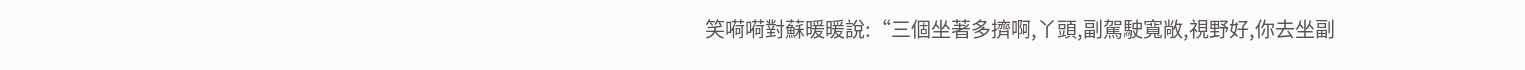笑嗬嗬對蘇暖暖說:“三個坐著多擠啊,丫頭,副駕駛寬敞,視野好,你去坐副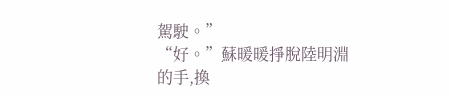駕駛。”
“好。”蘇暖暖掙脫陸明淵的手,換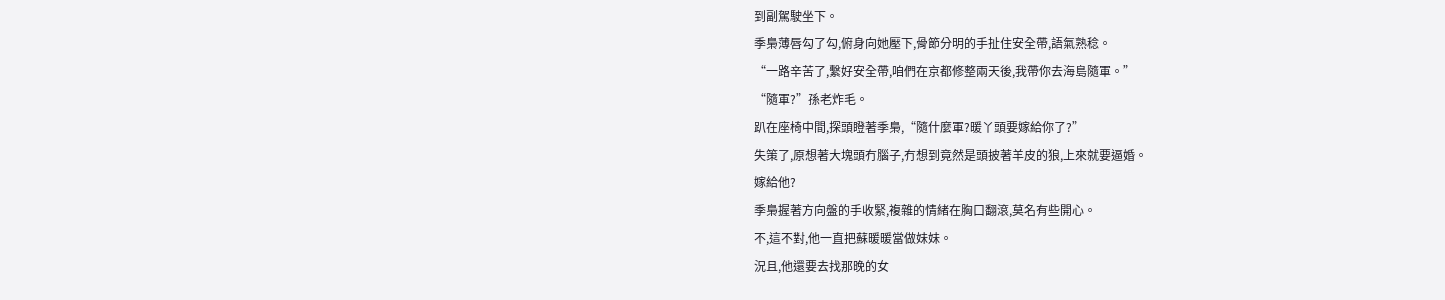到副駕駛坐下。
季梟薄唇勾了勾,俯身向她壓下,骨節分明的手扯住安全帶,語氣熟稔。
“一路辛苦了,繫好安全帶,咱們在京都修整兩天後,我帶你去海島隨軍。”
“隨軍?”孫老炸毛。
趴在座椅中間,探頭瞪著季梟,“隨什麼軍?暖丫頭要嫁給你了?”
失策了,原想著大塊頭冇腦子,冇想到竟然是頭披著羊皮的狼,上來就要逼婚。
嫁給他?
季梟握著方向盤的手收緊,複雜的情緒在胸口翻滾,莫名有些開心。
不,這不對,他一直把蘇暖暖當做妹妹。
況且,他還要去找那晚的女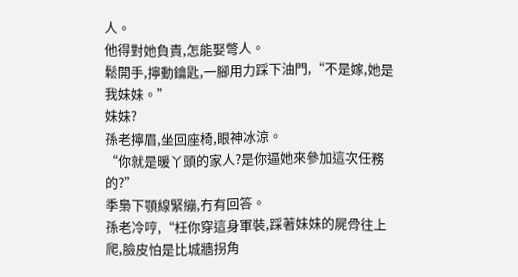人。
他得對她負責,怎能娶彆人。
鬆開手,擰動鑰匙,一腳用力踩下油門,“不是嫁,她是我妹妹。”
妹妹?
孫老擰眉,坐回座椅,眼神冰涼。
“你就是暖丫頭的家人?是你逼她來參加這次任務的?”
季梟下顎線緊繃,冇有回答。
孫老冷哼,“枉你穿這身軍裝,踩著妹妹的屍骨往上爬,臉皮怕是比城牆拐角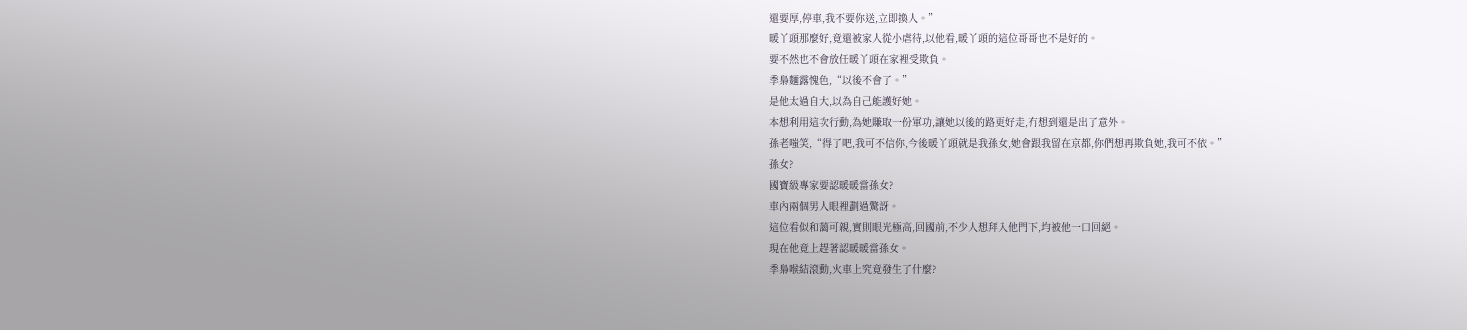還要厚,停車,我不要你送,立即換人。”
暖丫頭那麼好,竟還被家人從小虐待,以他看,暖丫頭的這位哥哥也不是好的。
要不然也不會放任暖丫頭在家裡受欺負。
季梟麵露愧色,“以後不會了。”
是他太過自大,以為自己能護好她。
本想利用這次行動,為她賺取一份軍功,讓她以後的路更好走,冇想到還是出了意外。
孫老嗤笑,“得了吧,我可不信你,今後暖丫頭就是我孫女,她會跟我留在京都,你們想再欺負她,我可不依。”
孫女?
國寶級專家要認暖暖當孫女?
車內兩個男人眼裡劃過驚訝。
這位看似和藹可親,實則眼光極高,回國前,不少人想拜入他門下,均被他一口回絕。
現在他竟上趕著認暖暖當孫女。
季梟喉結滾動,火車上究竟發生了什麼?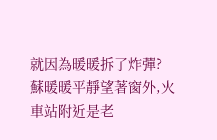就因為暖暖拆了炸彈?
蘇暖暖平靜望著窗外,火車站附近是老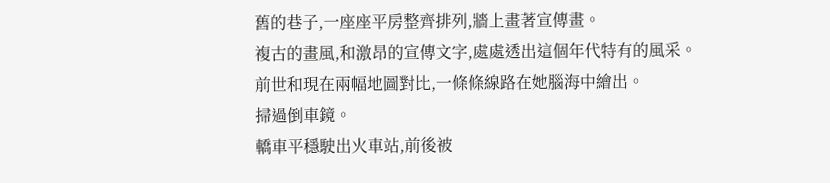舊的巷子,一座座平房整齊排列,牆上畫著宣傳畫。
複古的畫風,和激昂的宣傳文字,處處透出這個年代特有的風采。
前世和現在兩幅地圖對比,一條條線路在她腦海中繪出。
掃過倒車鏡。
轎車平穩駛出火車站,前後被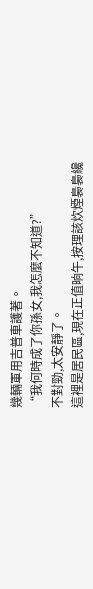幾輛軍用吉普車護著。
“我何時成了你孫女,我怎麼不知道?”
不對勁,太安靜了。
這裡是居民區,現在正值晌午,按理該炊煙裊裊纔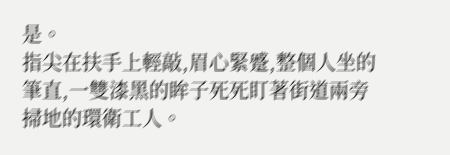是。
指尖在扶手上輕敲,眉心緊蹙,整個人坐的筆直,一雙漆黑的眸子死死盯著街道兩旁掃地的環衛工人。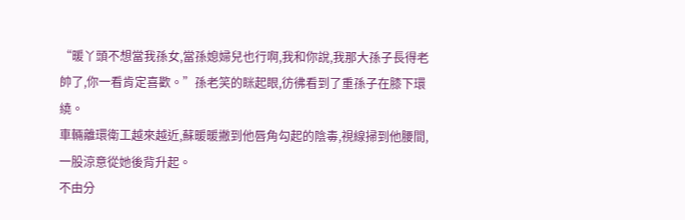“暖丫頭不想當我孫女,當孫媳婦兒也行啊,我和你說,我那大孫子長得老帥了,你一看肯定喜歡。”孫老笑的眯起眼,彷彿看到了重孫子在膝下環繞。
車輛離環衛工越來越近,蘇暖暖撇到他唇角勾起的陰毒,視線掃到他腰間,一股涼意從她後背升起。
不由分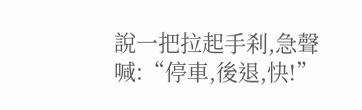說一把拉起手刹,急聲喊:“停車,後退,快!”